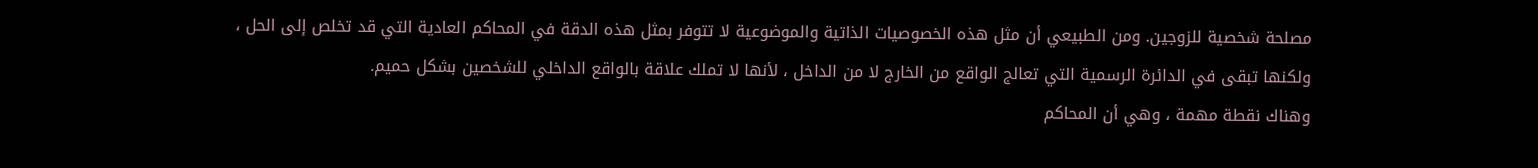مصلحة شخصية للزوجين. ومن الطبيعي أن مثل هذه الخصوصيات الذاتية والموضوعية لا تتوفر بمثل هذه الدقة في المحاكم العادية التي قد تخلص إلى الحل ، ولكنها تبقى في الدائرة الرسمية التي تعالج الواقع من الخارج لا من الداخل ، لأنها لا تملك علاقة بالواقع الداخلي للشخصين بشكل حميم.
وهناك نقطة مهمة ، وهي أن المحاكم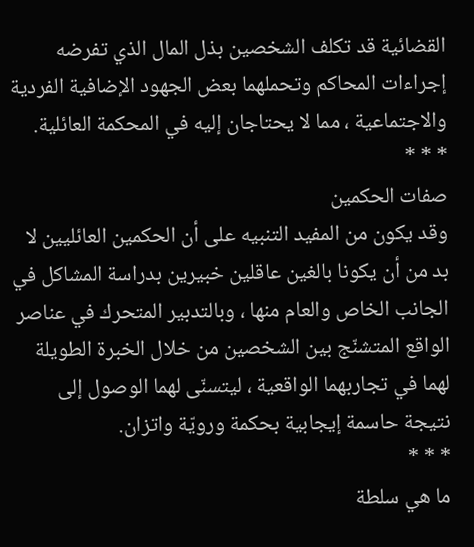القضائية قد تكلف الشخصين بذل المال الذي تفرضه إجراءات المحاكم وتحملهما بعض الجهود الإضافية الفردية والاجتماعية ، مما لا يحتاجان إليه في المحكمة العائلية.
* * *
صفات الحكمين
وقد يكون من المفيد التنبيه على أن الحكمين العائليين لا بد من أن يكونا بالغين عاقلين خبيرين بدراسة المشاكل في الجانب الخاص والعام منها ، وبالتدبير المتحرك في عناصر الواقع المتشنّج بين الشخصين من خلال الخبرة الطويلة لهما في تجاربهما الواقعية ، ليتسنّى لهما الوصول إلى نتيجة حاسمة إيجابية بحكمة ورويّة واتزان.
* * *
ما هي سلطة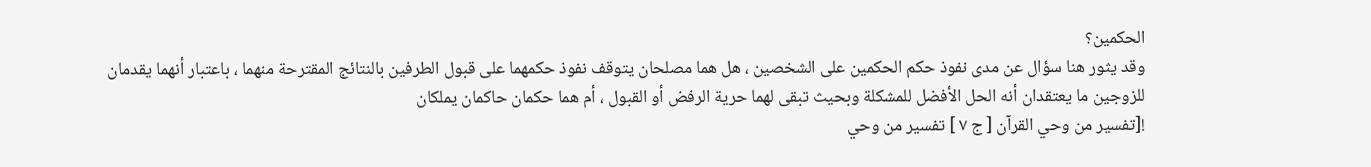الحكمين؟
وقد يثور هنا سؤال عن مدى نفوذ حكم الحكمين على الشخصين ، هل هما مصلحان يتوقف نفوذ حكمهما على قبول الطرفين بالنتائج المقترحة منهما ، باعتبار أنهما يقدمان للزوجين ما يعتقدان أنه الحل الأفضل للمشكلة وبحيث تبقى لهما حرية الرفض أو القبول ، أم هما حكمان حاكمان يملكان
![تفسير من وحي القرآن [ ج ٧ ] تفسير من وحي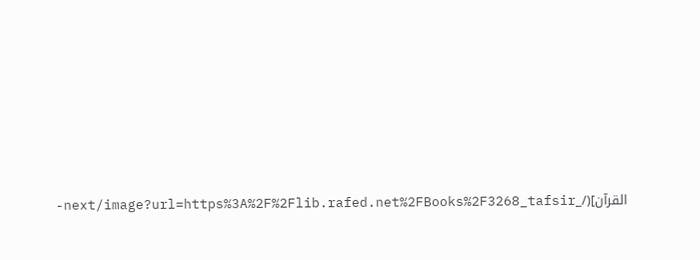القرآن](/_next/image?url=https%3A%2F%2Flib.rafed.net%2FBooks%2F3268_tafsir-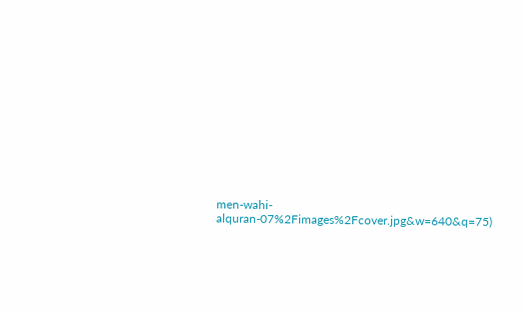men-wahi-alquran-07%2Fimages%2Fcover.jpg&w=640&q=75)